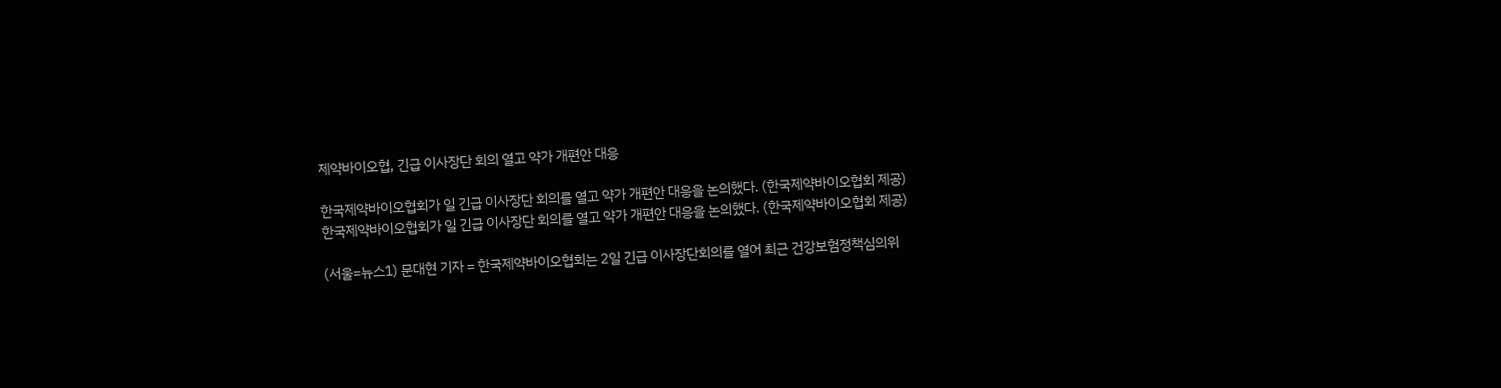제약바이오협, 긴급 이사장단 회의 열고 약가 개편안 대응

한국제약바이오협회가 일 긴급 이사장단 회의를 열고 약가 개편안 대응을 논의했다. (한국제약바이오협회 제공)
한국제약바이오협회가 일 긴급 이사장단 회의를 열고 약가 개편안 대응을 논의했다. (한국제약바이오협회 제공)

(서울=뉴스1) 문대현 기자 = 한국제약바이오협회는 2일 긴급 이사장단회의를 열어 최근 건강보험정책심의위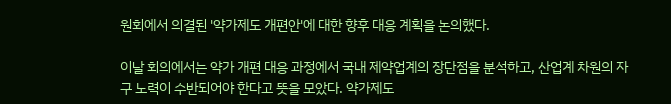원회에서 의결된 '약가제도 개편안'에 대한 향후 대응 계획을 논의했다.

이날 회의에서는 약가 개편 대응 과정에서 국내 제약업계의 장단점을 분석하고, 산업계 차원의 자구 노력이 수반되어야 한다고 뜻을 모았다. 약가제도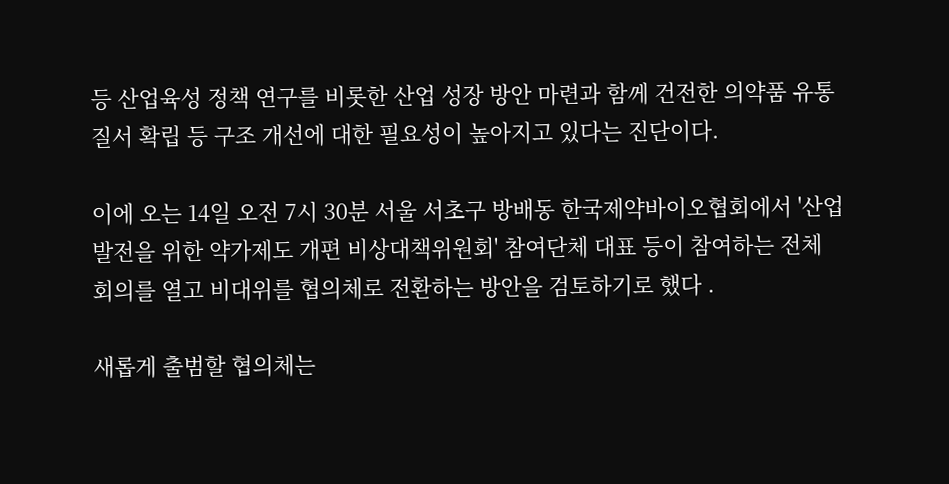등 산업육성 정책 연구를 비롯한 산업 성장 방안 마련과 함께 건전한 의약품 유통질서 확립 등 구조 개선에 대한 필요성이 높아지고 있다는 진단이다.

이에 오는 14일 오전 7시 30분 서울 서초구 방배동 한국제약바이오협회에서 '산업발전을 위한 약가제도 개편 비상대책위원회' 참여단체 대표 등이 참여하는 전체 회의를 열고 비대위를 협의체로 전환하는 방안을 검토하기로 했다 .

새롭게 출범할 협의체는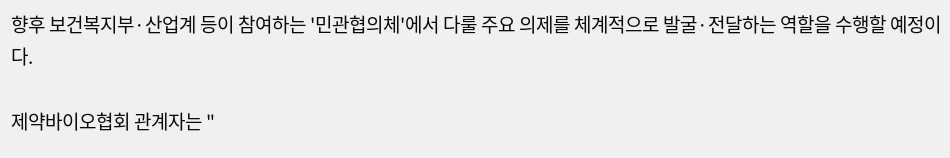향후 보건복지부·산업계 등이 참여하는 '민관협의체'에서 다룰 주요 의제를 체계적으로 발굴·전달하는 역할을 수행할 예정이다.

제약바이오협회 관계자는 "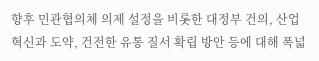향후 민관협의체 의제 설정을 비롯한 대정부 건의, 산업 혁신과 도약, 건전한 유통 질서 확립 방안 등에 대해 폭넓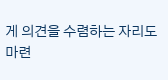게 의견을 수렴하는 자리도 마련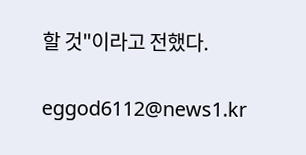할 것"이라고 전했다.

eggod6112@news1.kr